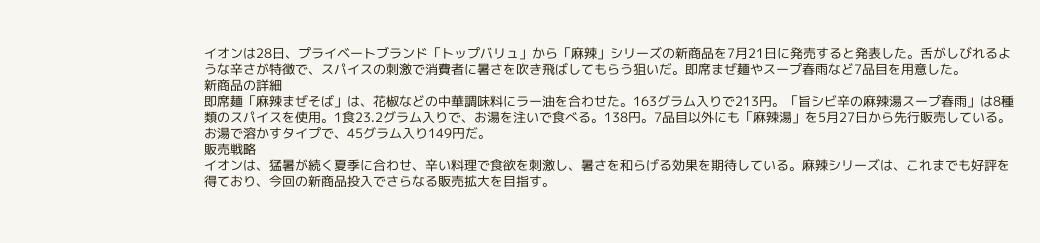イオンは28日、プライベートブランド「トップバリュ」から「麻辣」シリーズの新商品を7月21日に発売すると発表した。舌がしびれるような辛さが特徴で、スパイスの刺激で消費者に暑さを吹き飛ばしてもらう狙いだ。即席まぜ麺やスープ春雨など7品目を用意した。
新商品の詳細
即席麺「麻辣まぜそば」は、花椒などの中華調味料にラー油を合わせた。163グラム入りで213円。「旨シビ辛の麻辣湯スープ春雨」は8種類のスパイスを使用。1食23.2グラム入りで、お湯を注いで食べる。138円。7品目以外にも「麻辣湯」を5月27日から先行販売している。お湯で溶かすタイプで、45グラム入り149円だ。
販売戦略
イオンは、猛暑が続く夏季に合わせ、辛い料理で食欲を刺激し、暑さを和らげる効果を期待している。麻辣シリーズは、これまでも好評を得ており、今回の新商品投入でさらなる販売拡大を目指す。